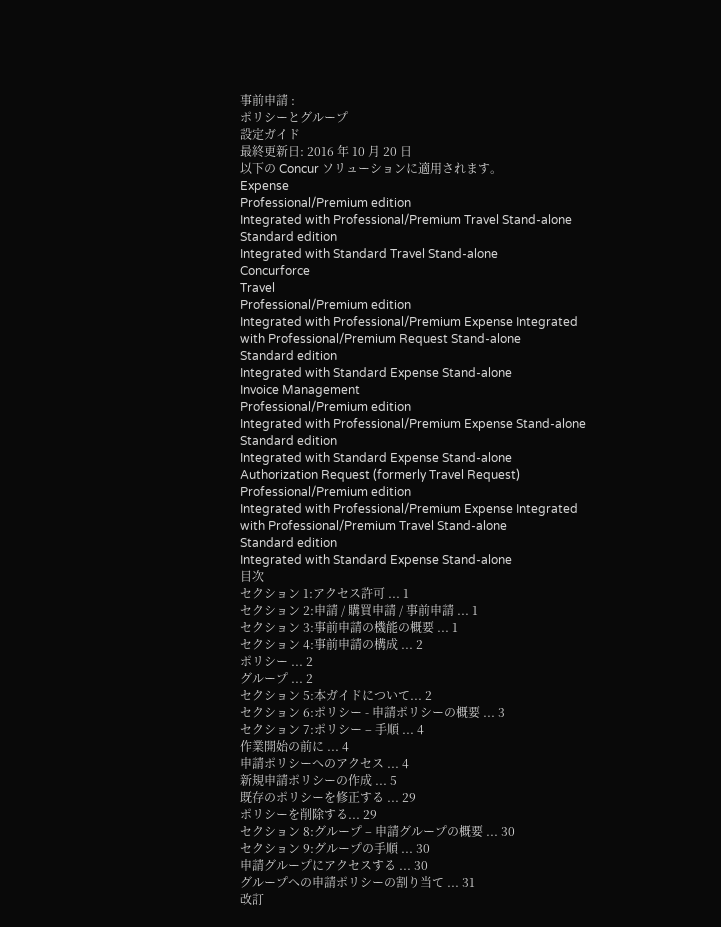事前申請 :
ポリシーとグループ
設定ガイド
最終更新日: 2016 年 10 月 20 日
以下の Concur ソリューションに適用されます。
Expense
Professional/Premium edition
Integrated with Professional/Premium Travel Stand-alone
Standard edition
Integrated with Standard Travel Stand-alone
Concurforce
Travel
Professional/Premium edition
Integrated with Professional/Premium Expense Integrated with Professional/Premium Request Stand-alone
Standard edition
Integrated with Standard Expense Stand-alone
Invoice Management
Professional/Premium edition
Integrated with Professional/Premium Expense Stand-alone
Standard edition
Integrated with Standard Expense Stand-alone
Authorization Request (formerly Travel Request)
Professional/Premium edition
Integrated with Professional/Premium Expense Integrated with Professional/Premium Travel Stand-alone
Standard edition
Integrated with Standard Expense Stand-alone
目次
セクション 1:アクセス許可 ... 1
セクション 2:申請 / 購買申請 / 事前申請 ... 1
セクション 3:事前申請の機能の概要 ... 1
セクション 4:事前申請の構成 ... 2
ポリシー ... 2
グループ ... 2
セクション 5:本ガイドについて... 2
セクション 6:ポリシー - 申請ポリシーの概要 ... 3
セクション 7:ポリシー – 手順 ... 4
作業開始の前に ... 4
申請ポリシーへのアクセス ... 4
新規申請ポリシーの作成 ... 5
既存のポリシーを修正する ... 29
ポリシーを削除する... 29
セクション 8:グループ – 申請グループの概要 ... 30
セクション 9:グループの手順 ... 30
申請グループにアクセスする ... 30
グループへの申請ポリシーの割り当て ... 31
改訂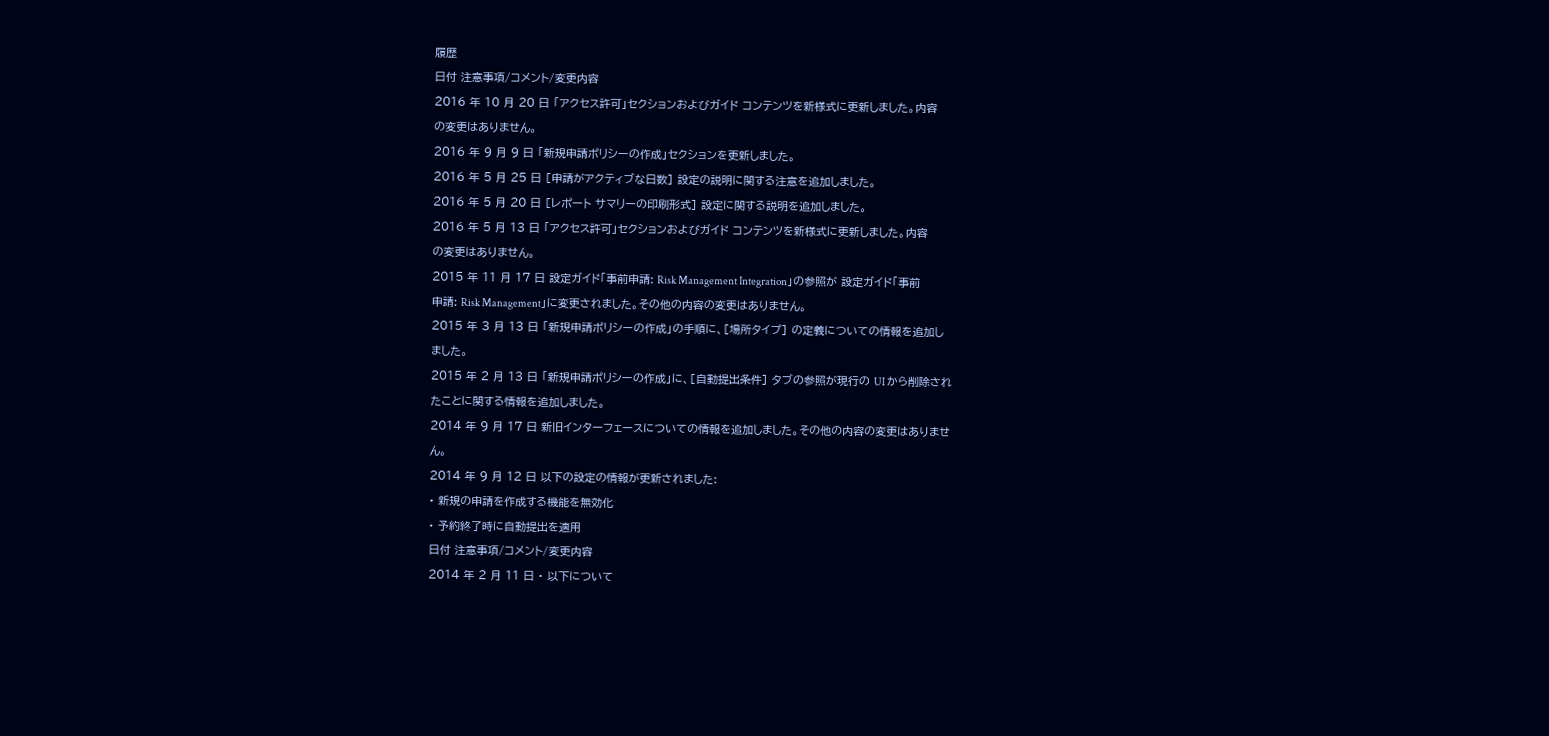履歴
日付 注意事項/コメント/変更内容
2016 年 10 月 20 日 「アクセス許可」セクションおよびガイド コンテンツを新様式に更新しました。内容
の変更はありません。
2016 年 9 月 9 日 「新規申請ポリシーの作成」セクションを更新しました。
2016 年 5 月 25 日 [申請がアクティブな日数] 設定の説明に関する注意を追加しました。
2016 年 5 月 20 日 [レポート サマリーの印刷形式] 設定に関する説明を追加しました。
2016 年 5 月 13 日 「アクセス許可」セクションおよびガイド コンテンツを新様式に更新しました。内容
の変更はありません。
2015 年 11 月 17 日 設定ガイド「事前申請: Risk Management Integration」の参照が 設定ガイド「事前
申請: Risk Management」に変更されました。その他の内容の変更はありません。
2015 年 3 月 13 日 「新規申請ポリシーの作成」の手順に、[場所タイプ] の定義についての情報を追加し
ました。
2015 年 2 月 13 日 「新規申請ポリシーの作成」に、[自動提出条件] タブの参照が現行の UI から削除され
たことに関する情報を追加しました。
2014 年 9 月 17 日 新旧インターフェースについての情報を追加しました。その他の内容の変更はありませ
ん。
2014 年 9 月 12 日 以下の設定の情報が更新されました:
• 新規の申請を作成する機能を無効化
• 予約終了時に自動提出を適用
日付 注意事項/コメント/変更内容
2014 年 2 月 11 日 • 以下について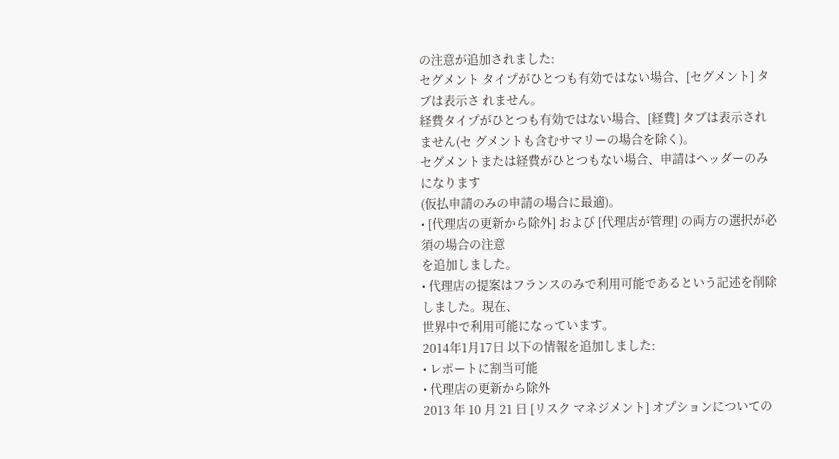の注意が追加されました:
セグメント タイプがひとつも有効ではない場合、[セグメント] タブは表示さ れません。
経費タイプがひとつも有効ではない場合、[経費] タブは表示されません(セ グメントも含むサマリーの場合を除く)。
セグメントまたは経費がひとつもない場合、申請はヘッダーのみになります
(仮払申請のみの申請の場合に最適)。
• [代理店の更新から除外] および [代理店が管理] の両方の選択が必須の場合の注意
を追加しました。
• 代理店の提案はフランスのみで利用可能であるという記述を削除しました。現在、
世界中で利用可能になっています。
2014年1月17日 以下の情報を追加しました:
• レポートに割当可能
• 代理店の更新から除外
2013 年 10 月 21 日 [リスク マネジメント] オプションについての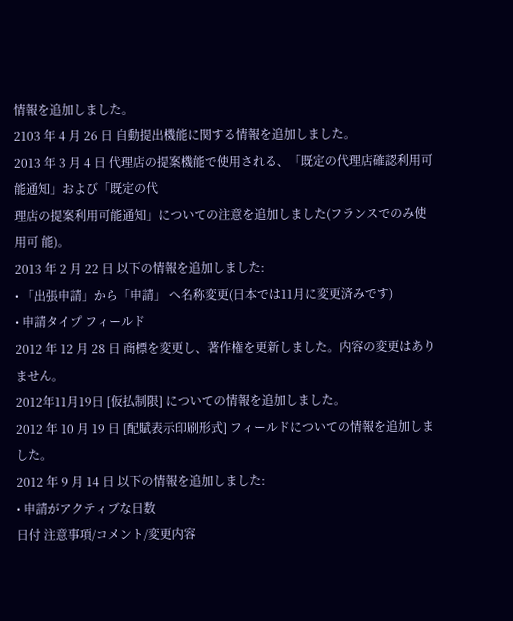情報を追加しました。
2103 年 4 月 26 日 自動提出機能に関する情報を追加しました。
2013 年 3 月 4 日 代理店の提案機能で使用される、「既定の代理店確認利用可能通知」および「既定の代
理店の提案利用可能通知」についての注意を追加しました(フランスでのみ使用可 能)。
2013 年 2 月 22 日 以下の情報を追加しました:
• 「出張申請」から「申請」 へ名称変更(日本では11月に変更済みです)
• 申請タイプ フィールド
2012 年 12 月 28 日 商標を変更し、著作権を更新しました。内容の変更はありません。
2012年11月19日 [仮払制限] についての情報を追加しました。
2012 年 10 月 19 日 [配賦表示印刷形式] フィールドについての情報を追加しました。
2012 年 9 月 14 日 以下の情報を追加しました:
• 申請がアクティブな日数
日付 注意事項/コメント/変更内容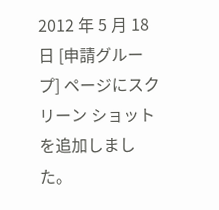2012 年 5 月 18 日 [申請グループ] ページにスクリーン ショットを追加しました。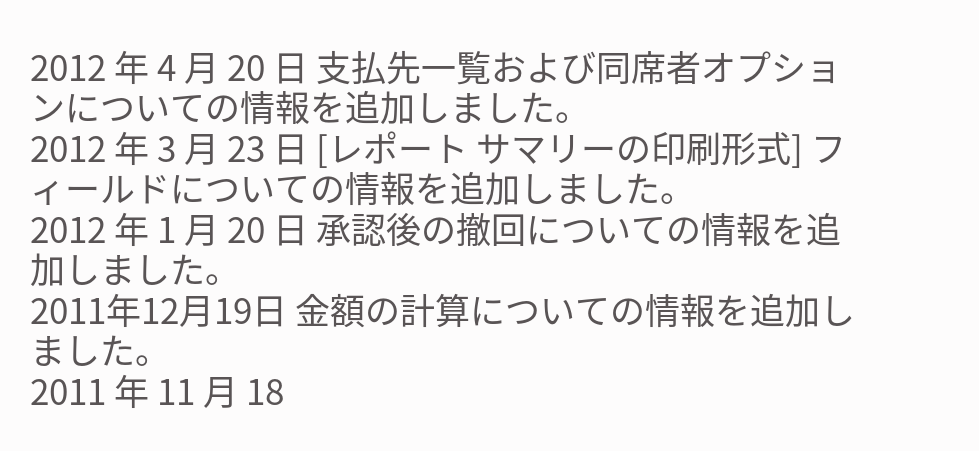2012 年 4 月 20 日 支払先一覧および同席者オプションについての情報を追加しました。
2012 年 3 月 23 日 [レポート サマリーの印刷形式] フィールドについての情報を追加しました。
2012 年 1 月 20 日 承認後の撤回についての情報を追加しました。
2011年12月19日 金額の計算についての情報を追加しました。
2011 年 11 月 18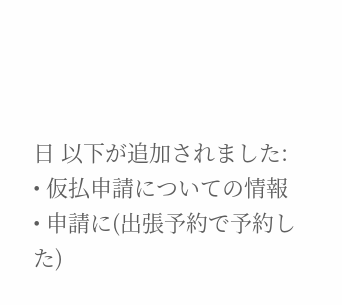日 以下が追加されました:
• 仮払申請についての情報
• 申請に(出張予約で予約した)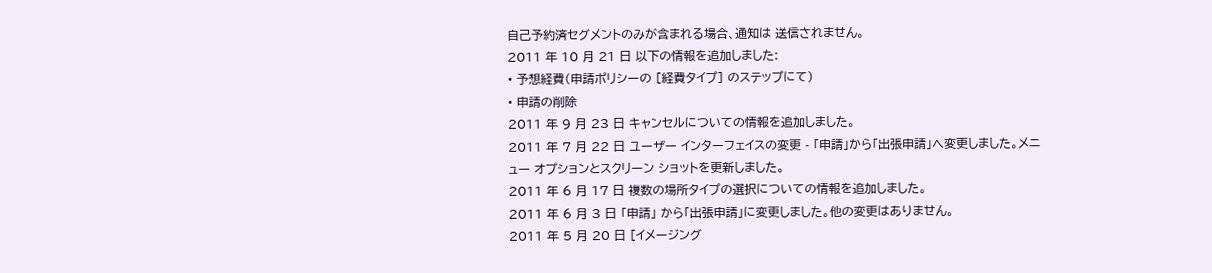自己予約済セグメントのみが含まれる場合、通知は 送信されません。
2011 年 10 月 21 日 以下の情報を追加しました:
• 予想経費(申請ポリシーの [経費タイプ] のステップにて)
• 申請の削除
2011 年 9 月 23 日 キャンセルについての情報を追加しました。
2011 年 7 月 22 日 ユーザー インターフェイスの変更 - 「申請」から「出張申請」へ変更しました。メニ
ュー オプションとスクリーン ショットを更新しました。
2011 年 6 月 17 日 複数の場所タイプの選択についての情報を追加しました。
2011 年 6 月 3 日 「申請」 から「出張申請」に変更しました。他の変更はありません。
2011 年 5 月 20 日 [イメージング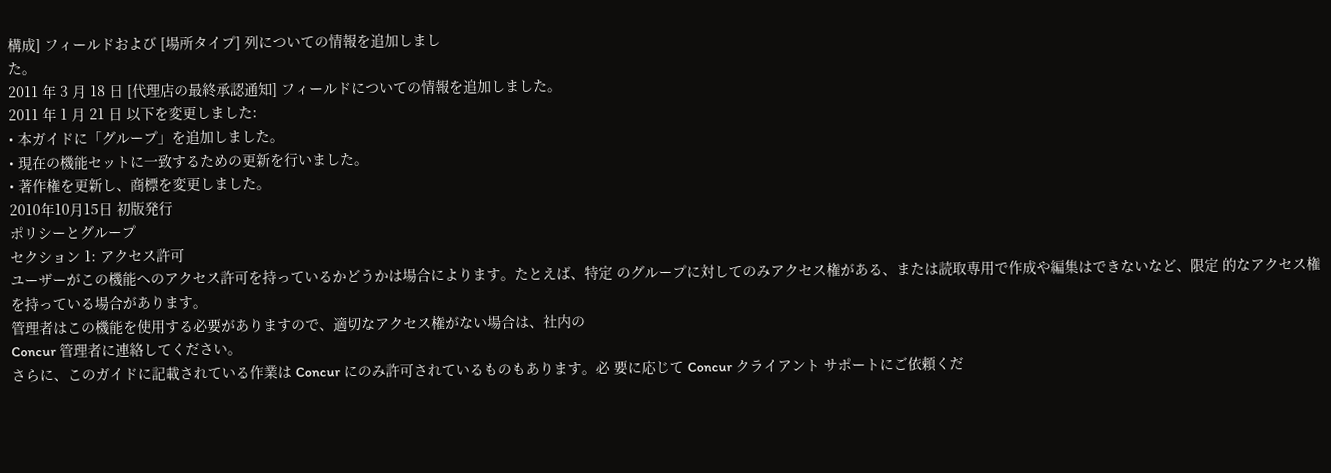構成] フィールドおよび [場所タイプ] 列についての情報を追加しまし
た。
2011 年 3 月 18 日 [代理店の最終承認通知] フィールドについての情報を追加しました。
2011 年 1 月 21 日 以下を変更しました:
• 本ガイドに「グループ」を追加しました。
• 現在の機能セットに一致するための更新を行いました。
• 著作権を更新し、商標を変更しました。
2010年10月15日 初版発行
ポリシーとグループ
セクション 1: アクセス許可
ユーザーがこの機能へのアクセス許可を持っているかどうかは場合によります。たとえば、特定 のグループに対してのみアクセス権がある、または読取専用で作成や編集はできないなど、限定 的なアクセス権を持っている場合があります。
管理者はこの機能を使用する必要がありますので、適切なアクセス権がない場合は、社内の
Concur 管理者に連絡してください。
さらに、このガイドに記載されている作業は Concur にのみ許可されているものもあります。必 要に応じて Concur クライアント サポートにご依頼くだ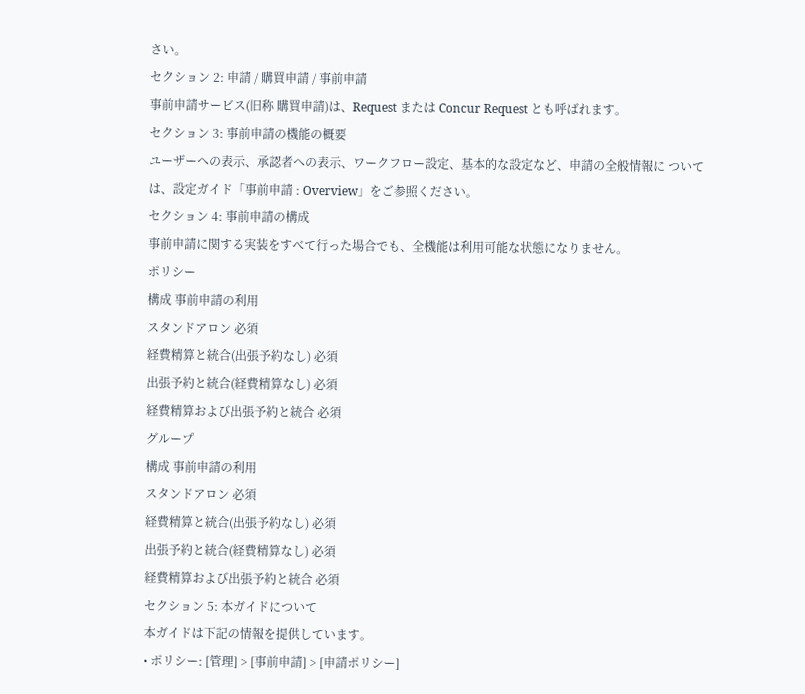さい。
セクション 2: 申請 / 購買申請 / 事前申請
事前申請サービス(旧称 購買申請)は、Request または Concur Request とも呼ばれます。
セクション 3: 事前申請の機能の概要
ユーザーへの表示、承認者への表示、ワークフロー設定、基本的な設定など、申請の全般情報に ついては、設定ガイド「事前申請 : Overview」をご参照ください。
セクション 4: 事前申請の構成
事前申請に関する実装をすべて行った場合でも、全機能は利用可能な状態になりません。
ポリシー
構成 事前申請の利用
スタンドアロン 必須
経費精算と統合(出張予約なし) 必須
出張予約と統合(経費精算なし) 必須
経費精算および出張予約と統合 必須
グループ
構成 事前申請の利用
スタンドアロン 必須
経費精算と統合(出張予約なし) 必須
出張予約と統合(経費精算なし) 必須
経費精算および出張予約と統合 必須
セクション 5: 本ガイドについて
本ガイドは下記の情報を提供しています。
• ポリシー: [管理] > [事前申請] > [申請ポリシー]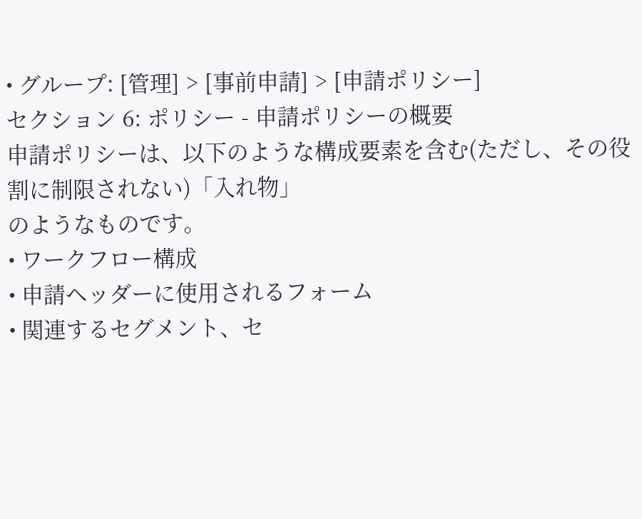• グループ: [管理] > [事前申請] > [申請ポリシー]
セクション 6: ポリシー - 申請ポリシーの概要
申請ポリシーは、以下のような構成要素を含む(ただし、その役割に制限されない)「入れ物」
のようなものです。
• ワークフロー構成
• 申請ヘッダーに使用されるフォーム
• 関連するセグメント、セ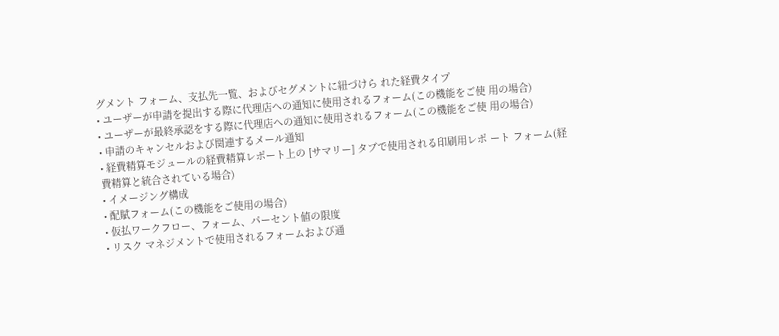グメント フォーム、支払先一覧、およびセグメントに紐づけら れた経費タイプ
• ユーザーが申請を提出する際に代理店への通知に使用されるフォーム(この機能をご使 用の場合)
• ユーザーが最終承認をする際に代理店への通知に使用されるフォーム(この機能をご使 用の場合)
• 申請のキャンセルおよび関連するメール通知
• 経費精算モジュールの経費精算レポート上の [サマリー] タブで使用される印刷用レポ ート フォーム(経費精算と統合されている場合)
• イメージング構成
• 配賦フォーム(この機能をご使用の場合)
• 仮払ワークフロー、フォーム、パーセント値の限度
• リスク マネジメントで使用されるフォームおよび通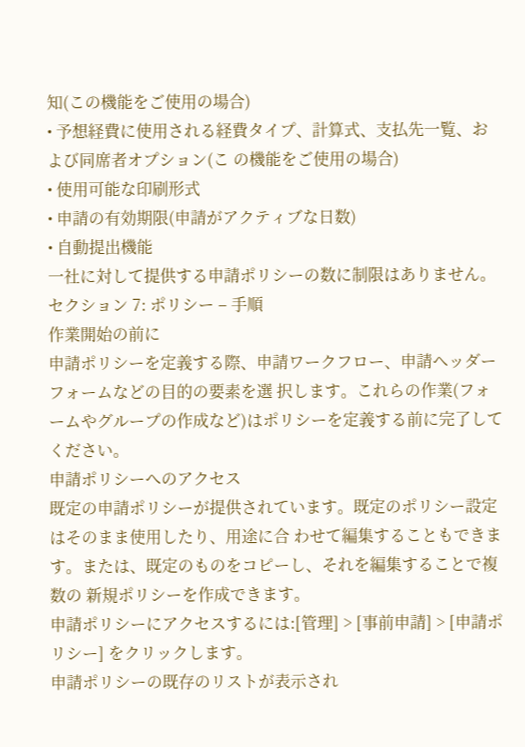知(この機能をご使用の場合)
• 予想経費に使用される経費タイプ、計算式、支払先一覧、および同席者オプション(こ の機能をご使用の場合)
• 使用可能な印刷形式
• 申請の有効期限(申請がアクティブな日数)
• 自動提出機能
一社に対して提供する申請ポリシーの数に制限はありません。
セクション 7: ポリシー – 手順
作業開始の前に
申請ポリシーを定義する際、申請ワークフロー、申請ヘッダー フォームなどの目的の要素を選 択します。これらの作業(フォームやグループの作成など)はポリシーを定義する前に完了して ください。
申請ポリシーへのアクセス
既定の申請ポリシーが提供されています。既定のポリシー設定はそのまま使用したり、用途に合 わせて編集することもできます。または、既定のものをコピーし、それを編集することで複数の 新規ポリシーを作成できます。
申請ポリシーにアクセスするには:[管理] > [事前申請] > [申請ポリシー] をクリックします。
申請ポリシーの既存のリストが表示され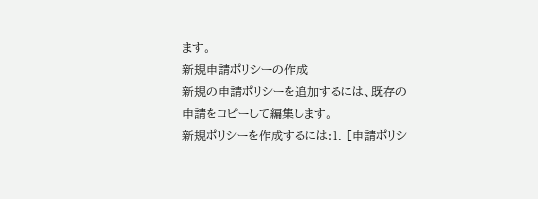ます。
新規申請ポリシーの作成
新規の申請ポリシーを追加するには、既存の申請をコピーして編集します。
新規ポリシーを作成するには:1. [申請ポリシ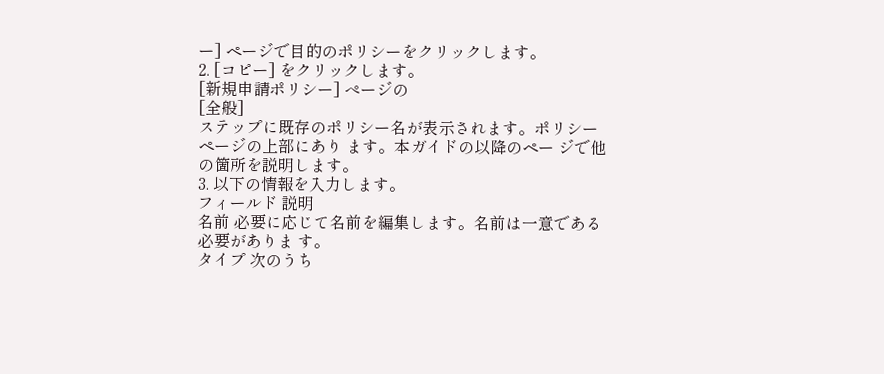ー] ページで目的のポリシーをクリックします。
2. [コピー] をクリックします。
[新規申請ポリシー] ぺージの
[全般]
ステップに既存のポリシー名が表示されます。ポリシー ページの上部にあり ます。本ガイドの以降のペー ジで他の箇所を説明します。
3. 以下の情報を入力します。
フィールド 説明
名前 必要に応じて名前を編集します。名前は一意である必要がありま す。
タイプ 次のうち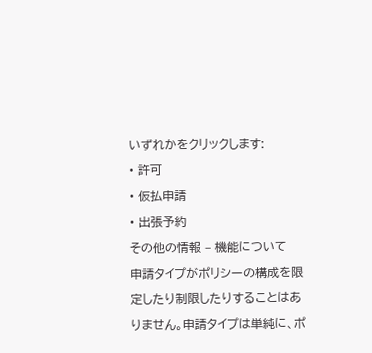いずれかをクリックします:
• 許可
• 仮払申請
• 出張予約
その他の情報 – 機能について
申請タイプがポリシーの構成を限定したり制限したりすることはあ りません。申請タイプは単純に、ポ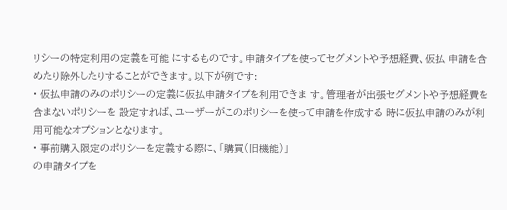リシーの特定利用の定義を可能 にするものです。申請タイプを使ってセグメントや予想経費、仮払 申請を含めたり除外したりすることができます。以下が例です:
• 仮払申請のみのポリシーの定義に仮払申請タイプを利用できま す。管理者が出張セグメントや予想経費を含まないポリシーを 設定すれば、ユーザーがこのポリシーを使って申請を作成する 時に仮払申請のみが利用可能なオプションとなります。
• 事前購入限定のポリシーを定義する際に、「購買(旧機能)」
の申請タイプを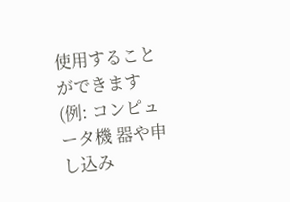使用することができます(例: コンピュータ機 器や申し込み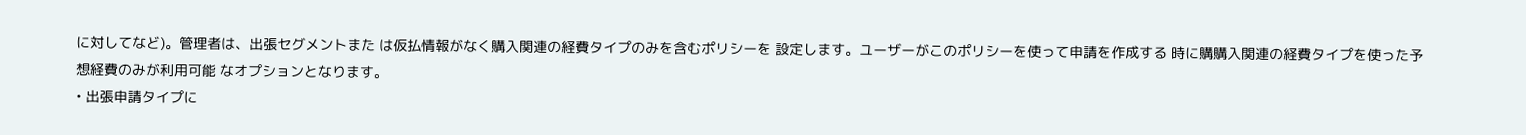に対してなど)。管理者は、出張セグメントまた は仮払情報がなく購入関連の経費タイプのみを含むポリシーを 設定します。ユーザーがこのポリシーを使って申請を作成する 時に購購入関連の経費タイプを使った予想経費のみが利用可能 なオプションとなります。
• 出張申請タイプに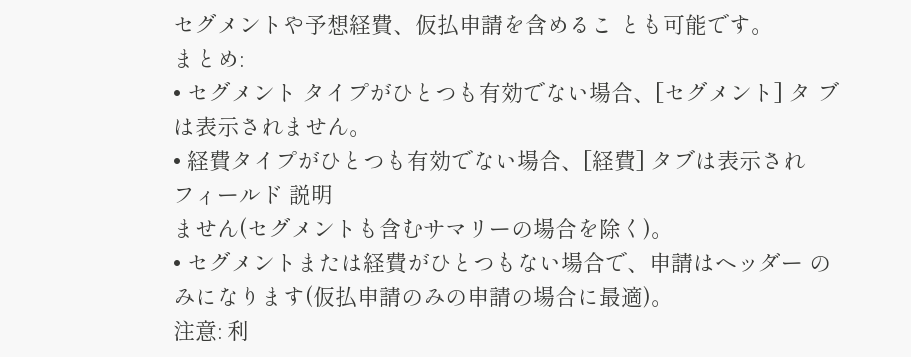セグメントや予想経費、仮払申請を含めるこ とも可能です。
まとめ:
• セグメント タイプがひとつも有効でない場合、[セグメント] タ ブは表示されません。
• 経費タイプがひとつも有効でない場合、[経費] タブは表示され
フィールド 説明
ません(セグメントも含むサマリーの場合を除く)。
• セグメントまたは経費がひとつもない場合で、申請はヘッダー のみになります(仮払申請のみの申請の場合に最適)。
注意: 利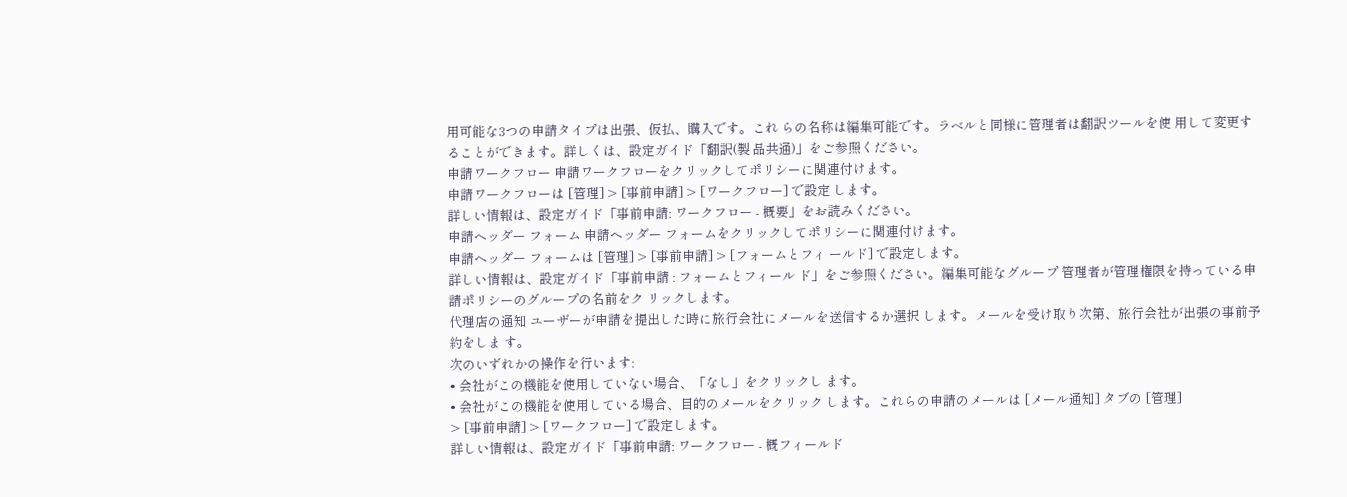用可能な3つの申請タイプは出張、仮払、購入です。これ らの名称は編集可能です。ラベルと同様に管理者は翻訳ツールを使 用して変更することができます。詳しくは、設定ガイド「翻訳(製 品共通)」をご参照ください。
申請ワークフロー 申請ワークフローをクリックしてポリシーに関連付けます。
申請ワークフローは [管理] > [事前申請] > [ワークフロー] で設定 します。
詳しい情報は、設定ガイド「事前申請: ワークフロー - 概要」をお読みください。
申請ヘッダー フォーム 申請ヘッダー フォームをクリックしてポリシーに関連付けます。
申請ヘッダー フォームは [管理] > [事前申請] > [フォームとフィ ールド] で設定します。
詳しい情報は、設定ガイド「事前申請 : フォームとフィール ド」をご参照ください。編集可能なグループ 管理者が管理権限を持っている申請ポリシーのグループの名前をク リックします。
代理店の通知 ユーザーが申請を提出した時に旅行会社にメールを送信するか選択 します。メールを受け取り次第、旅行会社が出張の事前予約をしま す。
次のいずれかの操作を行います:
• 会社がこの機能を使用していない場合、「なし」をクリックし ます。
• 会社がこの機能を使用している場合、目的のメールをクリック します。これらの申請のメールは [メール通知] タブの [管理]
> [事前申請] > [ワークフロー] で設定します。
詳しい情報は、設定ガイド「事前申請: ワークフロー - 概フィールド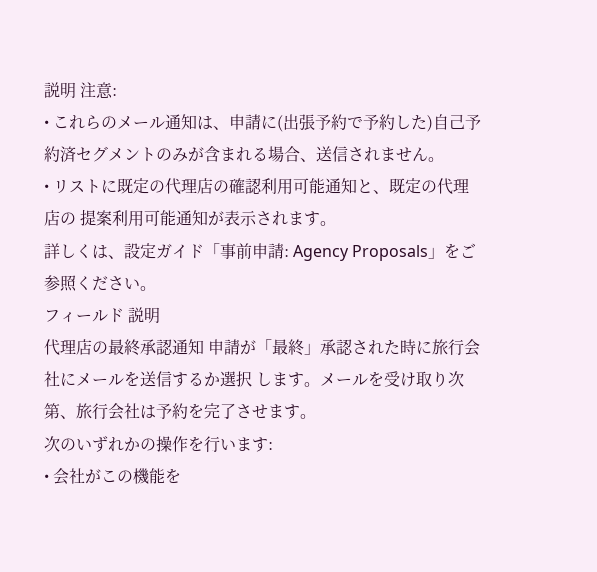説明 注意:
• これらのメール通知は、申請に(出張予約で予約した)自己予 約済セグメントのみが含まれる場合、送信されません。
• リストに既定の代理店の確認利用可能通知と、既定の代理店の 提案利用可能通知が表示されます。
詳しくは、設定ガイド「事前申請: Agency Proposals」をご参照ください。
フィールド 説明
代理店の最終承認通知 申請が「最終」承認された時に旅行会社にメールを送信するか選択 します。メールを受け取り次第、旅行会社は予約を完了させます。
次のいずれかの操作を行います:
• 会社がこの機能を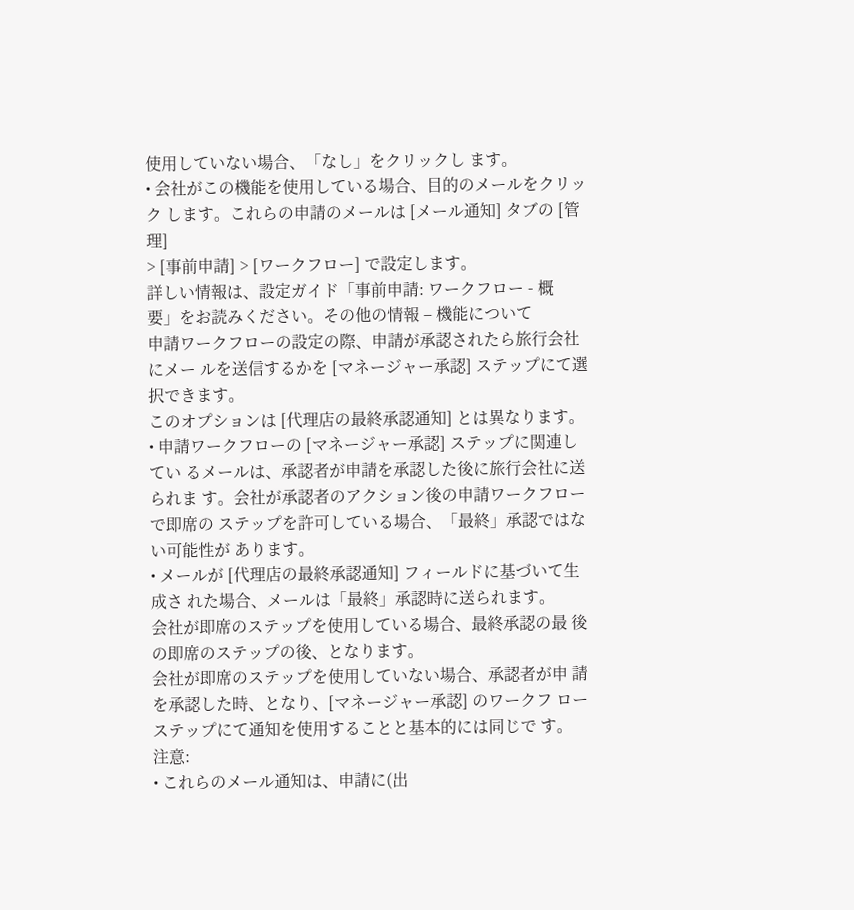使用していない場合、「なし」をクリックし ます。
• 会社がこの機能を使用している場合、目的のメールをクリック します。これらの申請のメールは [メール通知] タブの [管理]
> [事前申請] > [ワークフロー] で設定します。
詳しい情報は、設定ガイド「事前申請: ワークフロー - 概 要」をお読みください。その他の情報 – 機能について
申請ワークフローの設定の際、申請が承認されたら旅行会社にメー ルを送信するかを [マネージャー承認] ステップにて選択できます。
このオプションは [代理店の最終承認通知] とは異なります。
• 申請ワークフローの [マネージャー承認] ステップに関連してい るメールは、承認者が申請を承認した後に旅行会社に送られま す。会社が承認者のアクション後の申請ワークフローで即席の ステップを許可している場合、「最終」承認ではない可能性が あります。
• メールが [代理店の最終承認通知] フィールドに基づいて生成さ れた場合、メールは「最終」承認時に送られます。
会社が即席のステップを使用している場合、最終承認の最 後の即席のステップの後、となります。
会社が即席のステップを使用していない場合、承認者が申 請を承認した時、となり、[マネージャー承認] のワークフ ロー ステップにて通知を使用することと基本的には同じで す。
注意:
• これらのメール通知は、申請に(出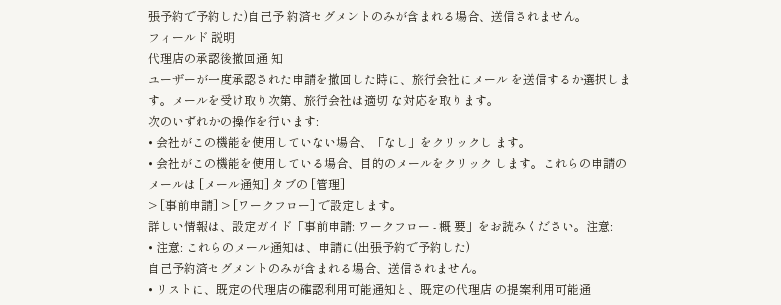張予約で予約した)自己予 約済セグメントのみが含まれる場合、送信されません。
フィールド 説明
代理店の承認後撤回通 知
ユーザーが一度承認された申請を撤回した時に、旅行会社にメール を送信するか選択します。メールを受け取り次第、旅行会社は適切 な対応を取ります。
次のいずれかの操作を行います:
• 会社がこの機能を使用していない場合、「なし」をクリックし ます。
• 会社がこの機能を使用している場合、目的のメールをクリック します。これらの申請のメールは [メール通知] タブの [管理]
> [事前申請] > [ワークフロー] で設定します。
詳しい情報は、設定ガイド「事前申請: ワークフロー - 概 要」をお読みください。注意:
• 注意: これらのメール通知は、申請に(出張予約で予約した)
自己予約済セグメントのみが含まれる場合、送信されません。
• リストに、既定の代理店の確認利用可能通知と、既定の代理店 の提案利用可能通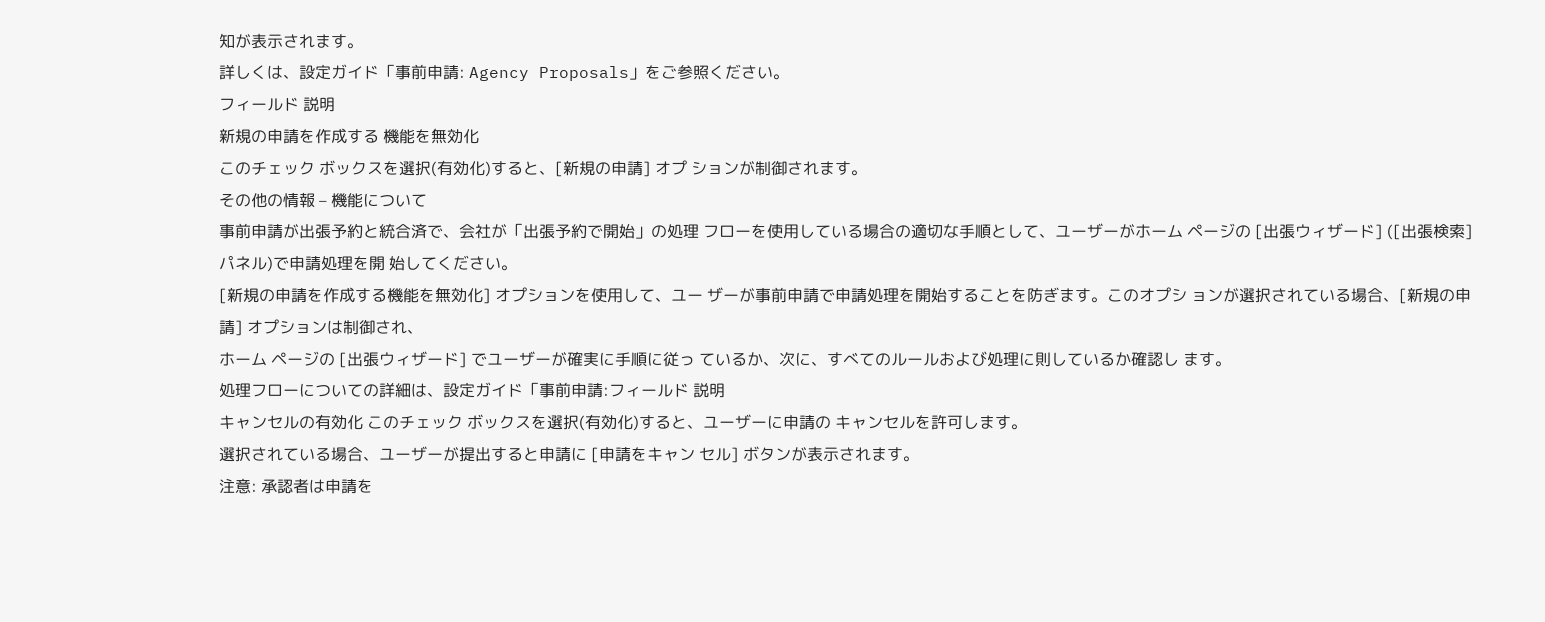知が表示されます。
詳しくは、設定ガイド「事前申請: Agency Proposals」をご参照ください。
フィールド 説明
新規の申請を作成する 機能を無効化
このチェック ボックスを選択(有効化)すると、[新規の申請] オプ ションが制御されます。
その他の情報 – 機能について
事前申請が出張予約と統合済で、会社が「出張予約で開始」の処理 フローを使用している場合の適切な手順として、ユーザーがホーム ページの [出張ウィザード] ([出張検索] パネル)で申請処理を開 始してください。
[新規の申請を作成する機能を無効化] オプションを使用して、ユー ザーが事前申請で申請処理を開始することを防ぎます。このオプシ ョンが選択されている場合、[新規の申請] オプションは制御され、
ホーム ページの [出張ウィザード] でユーザーが確実に手順に従っ ているか、次に、すべてのルールおよび処理に則しているか確認し ます。
処理フローについての詳細は、設定ガイド「事前申請:フィールド 説明
キャンセルの有効化 このチェック ボックスを選択(有効化)すると、ユーザーに申請の キャンセルを許可します。
選択されている場合、ユーザーが提出すると申請に [申請をキャン セル] ボタンが表示されます。
注意: 承認者は申請を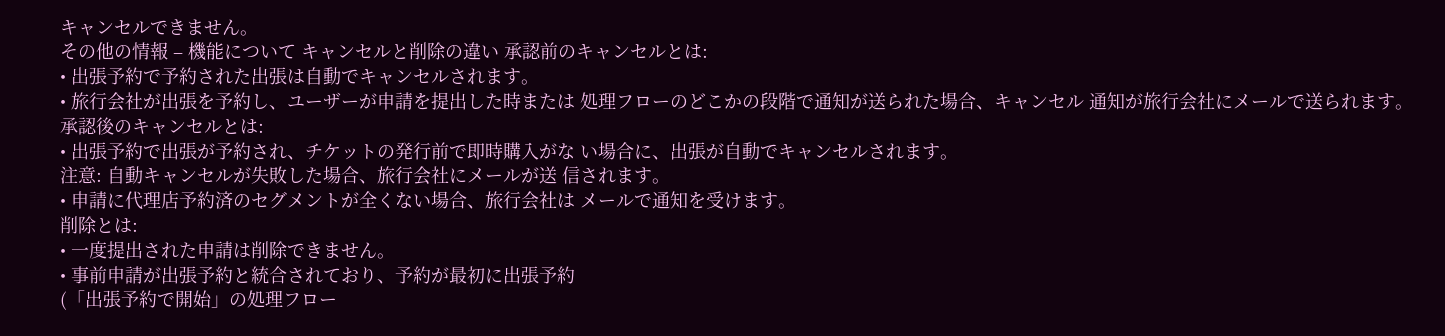キャンセルできません。
その他の情報 – 機能について キャンセルと削除の違い 承認前のキャンセルとは:
• 出張予約で予約された出張は自動でキャンセルされます。
• 旅行会社が出張を予約し、ユーザーが申請を提出した時または 処理フローのどこかの段階で通知が送られた場合、キャンセル 通知が旅行会社にメールで送られます。
承認後のキャンセルとは:
• 出張予約で出張が予約され、チケットの発行前で即時購入がな い場合に、出張が自動でキャンセルされます。
注意: 自動キャンセルが失敗した場合、旅行会社にメールが送 信されます。
• 申請に代理店予約済のセグメントが全くない場合、旅行会社は メールで通知を受けます。
削除とは:
• 一度提出された申請は削除できません。
• 事前申請が出張予約と統合されており、予約が最初に出張予約
(「出張予約で開始」の処理フロー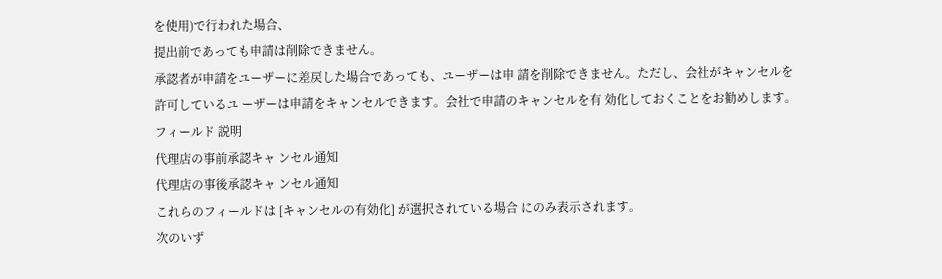を使用)で行われた場合、
提出前であっても申請は削除できません。
承認者が申請をユーザーに差戻した場合であっても、ユーザーは申 請を削除できません。ただし、会社がキャンセルを許可しているユ ーザーは申請をキャンセルできます。会社で申請のキャンセルを有 効化しておくことをお勧めします。
フィールド 説明
代理店の事前承認キャ ンセル通知
代理店の事後承認キャ ンセル通知
これらのフィールドは [キャンセルの有効化] が選択されている場合 にのみ表示されます。
次のいず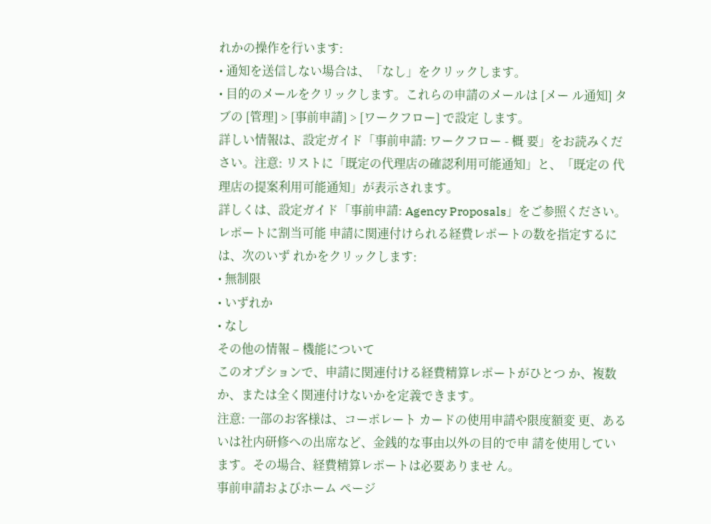れかの操作を行います:
• 通知を送信しない場合は、「なし」をクリックします。
• 目的のメールをクリックします。これらの申請のメールは [メー ル通知] タブの [管理] > [事前申請] > [ワークフロー] で設定 します。
詳しい情報は、設定ガイド「事前申請: ワークフロー - 概 要」をお読みください。注意: リストに「既定の代理店の確認利用可能通知」と、「既定の 代理店の提案利用可能通知」が表示されます。
詳しくは、設定ガイド「事前申請: Agency Proposals」をご参照ください。
レポートに割当可能 申請に関連付けられる経費レポートの数を指定するには、次のいず れかをクリックします:
• 無制限
• いずれか
• なし
その他の情報 – 機能について
このオプションで、申請に関連付ける経費精算レポートがひとつ か、複数か、または全く関連付けないかを定義できます。
注意: 一部のお客様は、コーポレート カードの使用申請や限度額変 更、あるいは社内研修への出席など、金銭的な事由以外の目的で申 請を使用しています。その場合、経費精算レポートは必要ありませ ん。
事前申請およびホーム ページ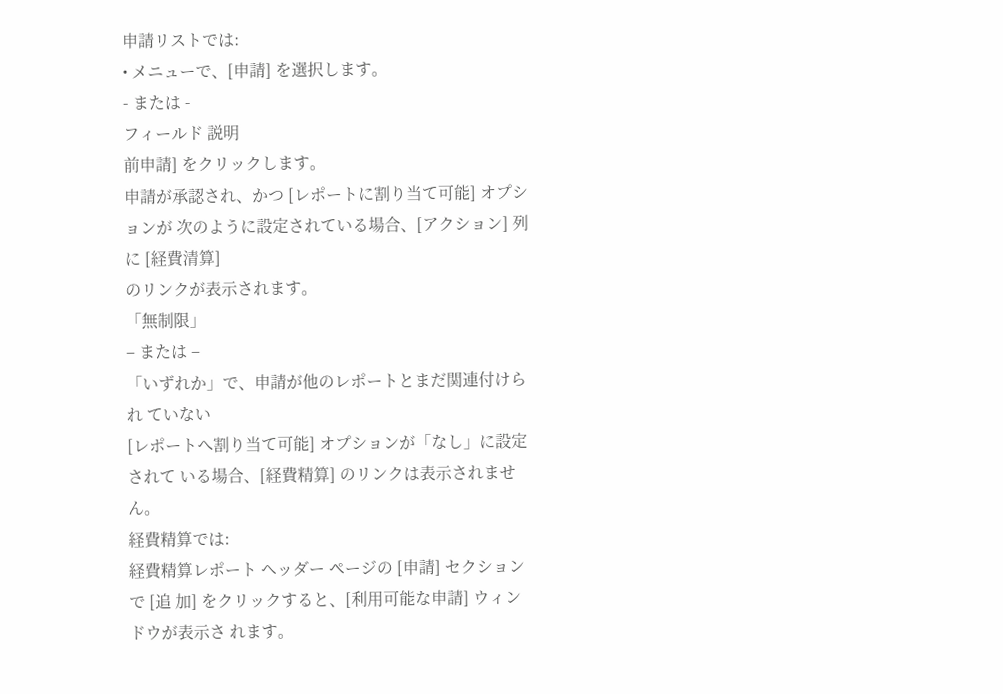申請リストでは:
• メニューで、[申請] を選択します。
- または -
フィールド 説明
前申請] をクリックします。
申請が承認され、かつ [レポートに割り当て可能] オプションが 次のように設定されている場合、[アクション] 列に [経費清算]
のリンクが表示されます。
「無制限」
– または –
「いずれか」で、申請が他のレポートとまだ関連付けられ ていない
[レポートへ割り当て可能] オプションが「なし」に設定されて いる場合、[経費精算] のリンクは表示されません。
経費精算では:
経費精算レポート ヘッダー ページの [申請] セクションで [追 加] をクリックすると、[利用可能な申請] ウィンドウが表示さ れます。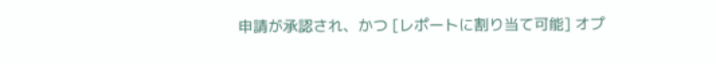申請が承認され、かつ [レポートに割り当て可能] オプ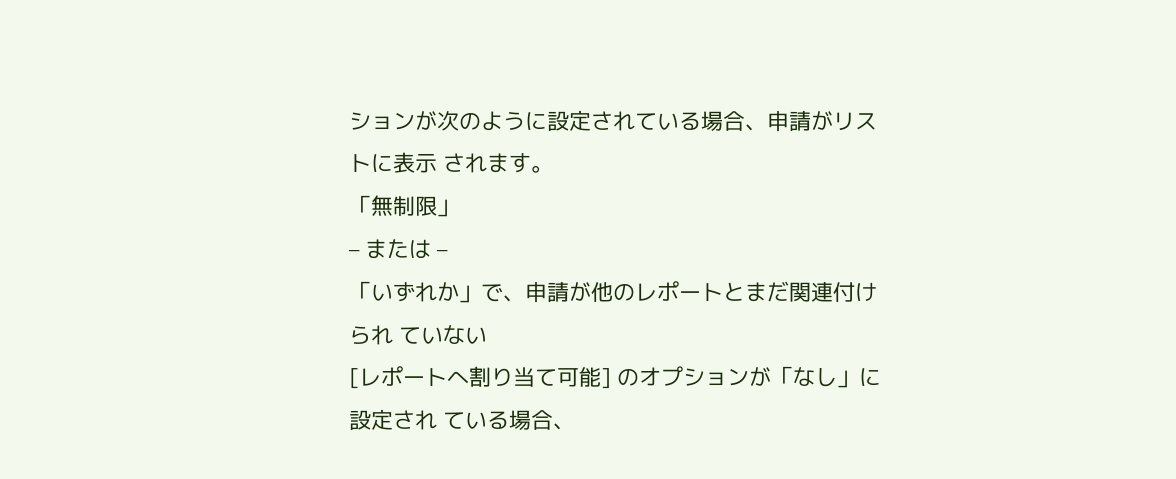ションが次のように設定されている場合、申請がリストに表示 されます。
「無制限」
– または –
「いずれか」で、申請が他のレポートとまだ関連付けられ ていない
[レポートへ割り当て可能] のオプションが「なし」に設定され ている場合、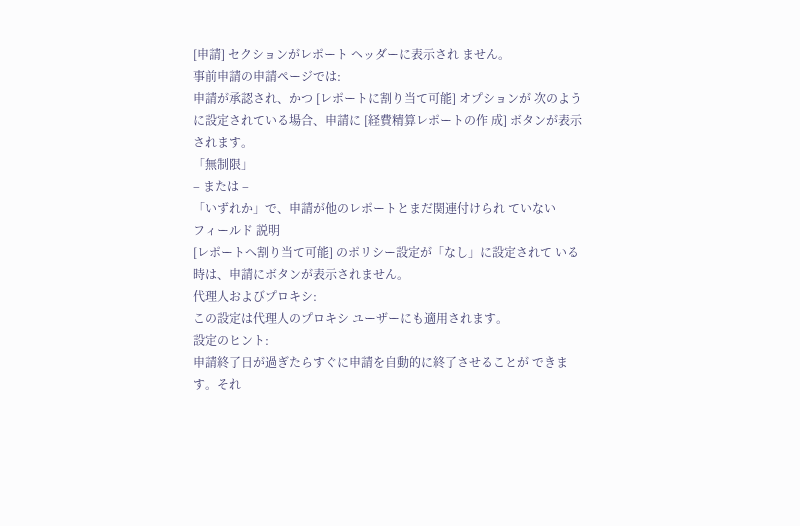[申請] セクションがレポート ヘッダーに表示され ません。
事前申請の申請ページでは:
申請が承認され、かつ [レポートに割り当て可能] オプションが 次のように設定されている場合、申請に [経費精算レポートの作 成] ボタンが表示されます。
「無制限」
– または –
「いずれか」で、申請が他のレポートとまだ関連付けられ ていない
フィールド 説明
[レポートへ割り当て可能] のポリシー設定が「なし」に設定されて いる時は、申請にボタンが表示されません。
代理人およびプロキシ:
この設定は代理人のプロキシ ユーザーにも適用されます。
設定のヒント:
申請終了日が過ぎたらすぐに申請を自動的に終了させることが できます。それ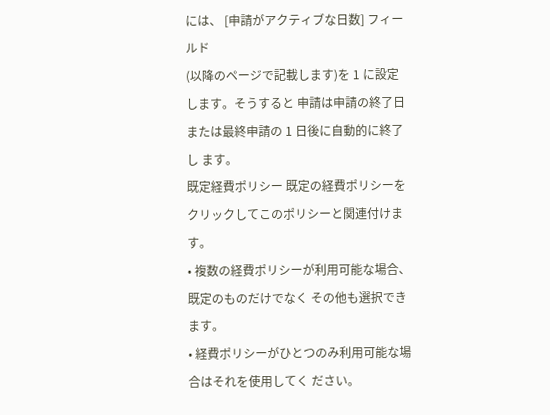には、 [申請がアクティブな日数] フィールド
(以降のページで記載します)を 1 に設定します。そうすると 申請は申請の終了日または最終申請の 1 日後に自動的に終了し ます。
既定経費ポリシー 既定の経費ポリシーをクリックしてこのポリシーと関連付けます。
• 複数の経費ポリシーが利用可能な場合、既定のものだけでなく その他も選択できます。
• 経費ポリシーがひとつのみ利用可能な場合はそれを使用してく ださい。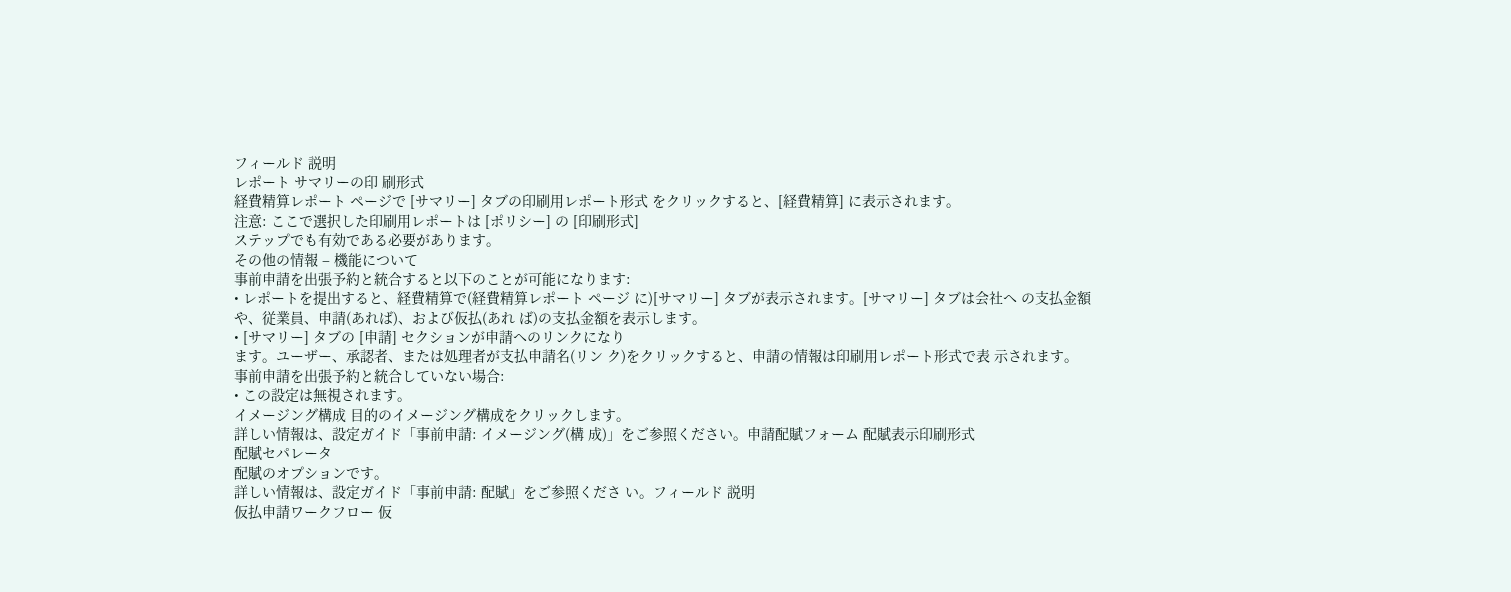フィールド 説明
レポート サマリーの印 刷形式
経費精算レポート ページで [サマリー] タブの印刷用レポート形式 をクリックすると、[経費精算] に表示されます。
注意: ここで選択した印刷用レポートは [ポリシー] の [印刷形式]
ステップでも有効である必要があります。
その他の情報 – 機能について
事前申請を出張予約と統合すると以下のことが可能になります:
• レポートを提出すると、経費精算で(経費精算レポート ページ に)[サマリー] タブが表示されます。[サマリー] タブは会社へ の支払金額や、従業員、申請(あれば)、および仮払(あれ ば)の支払金額を表示します。
• [サマリー] タブの [申請] セクションが申請へのリンクになり
ます。ユーザー、承認者、または処理者が支払申請名(リン ク)をクリックすると、申請の情報は印刷用レポート形式で表 示されます。
事前申請を出張予約と統合していない場合:
• この設定は無視されます。
イメージング構成 目的のイメージング構成をクリックします。
詳しい情報は、設定ガイド「事前申請: イメージング(構 成)」をご参照ください。申請配賦フォーム 配賦表示印刷形式
配賦セパレータ
配賦のオプションです。
詳しい情報は、設定ガイド「事前申請: 配賦」をご参照くださ い。フィールド 説明
仮払申請ワークフロー 仮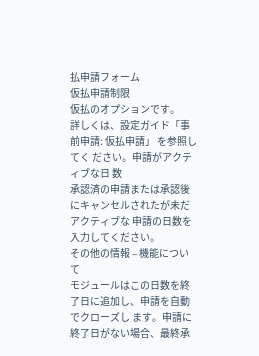払申請フォーム
仮払申請制限
仮払のオプションです。
詳しくは、設定ガイド「事前申請: 仮払申請」 を参照してく ださい。申請がアクティブな日 数
承認済の申請または承認後にキャンセルされたが未だアクティブな 申請の日数を入力してください。
その他の情報 – 機能について
モジュールはこの日数を終了日に追加し、申請を自動でクローズし ます。申請に終了日がない場合、最終承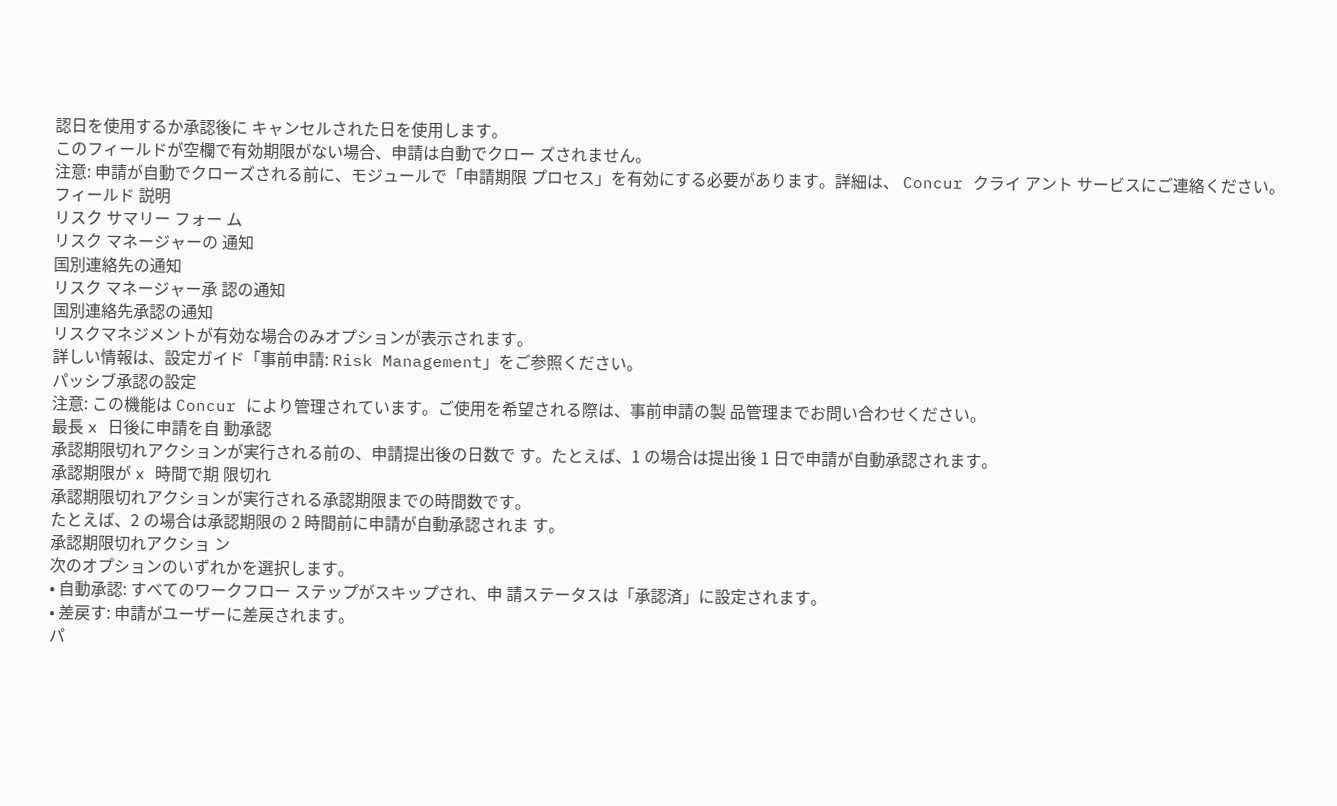認日を使用するか承認後に キャンセルされた日を使用します。
このフィールドが空欄で有効期限がない場合、申請は自動でクロー ズされません。
注意: 申請が自動でクローズされる前に、モジュールで「申請期限 プロセス」を有効にする必要があります。詳細は、 Concur クライ アント サービスにご連絡ください。
フィールド 説明
リスク サマリー フォー ム
リスク マネージャーの 通知
国別連絡先の通知
リスク マネージャー承 認の通知
国別連絡先承認の通知
リスクマネジメントが有効な場合のみオプションが表示されます。
詳しい情報は、設定ガイド「事前申請: Risk Management」をご参照ください。
パッシブ承認の設定
注意: この機能は Concur により管理されています。ご使用を希望される際は、事前申請の製 品管理までお問い合わせください。
最長 x 日後に申請を自 動承認
承認期限切れアクションが実行される前の、申請提出後の日数で す。たとえば、1 の場合は提出後 1 日で申請が自動承認されます。
承認期限が x 時間で期 限切れ
承認期限切れアクションが実行される承認期限までの時間数です。
たとえば、2 の場合は承認期限の 2 時間前に申請が自動承認されま す。
承認期限切れアクショ ン
次のオプションのいずれかを選択します。
• 自動承認: すべてのワークフロー ステップがスキップされ、申 請ステータスは「承認済」に設定されます。
• 差戻す: 申請がユーザーに差戻されます。
パ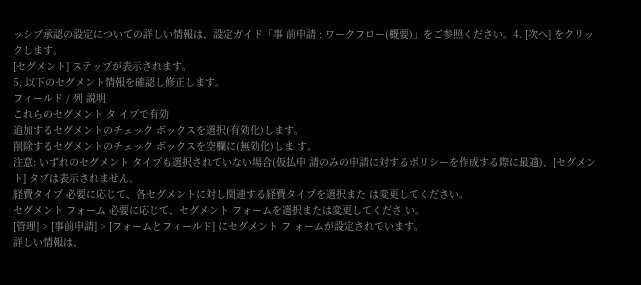ッシブ承認の設定についての詳しい情報は、設定ガイド「事 前申請 : ワークフロー(概要)」をご参照ください。4. [次へ] をクリックします。
[セグメント] ステップが表示されます。
5. 以下のセグメント情報を確認し修正します。
フィールド / 列 説明
これらのセグメント タ イプで有効
追加するセグメントのチェック ボックスを選択(有効化)します。
削除するセグメントのチェック ボックスを空欄に(無効化)しま す。
注意: いずれのセグメント タイプも選択されていない場合(仮払申 請のみの申請に対するポリシーを作成する際に最適)、[セグメン ト] タブは表示されません。
経費タイプ 必要に応じて、各セグメントに対し関連する経費タイプを選択また は変更してください。
セグメント フォーム 必要に応じて、セグメント フォームを選択または変更してくださ い。
[管理] > [事前申請] > [フォームとフィールド] にセグメント フ ォームが設定されています。
詳しい情報は、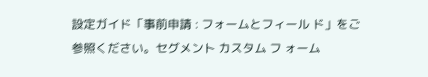設定ガイド「事前申請 : フォームとフィール ド」をご参照ください。セグメント カスタム フ ォーム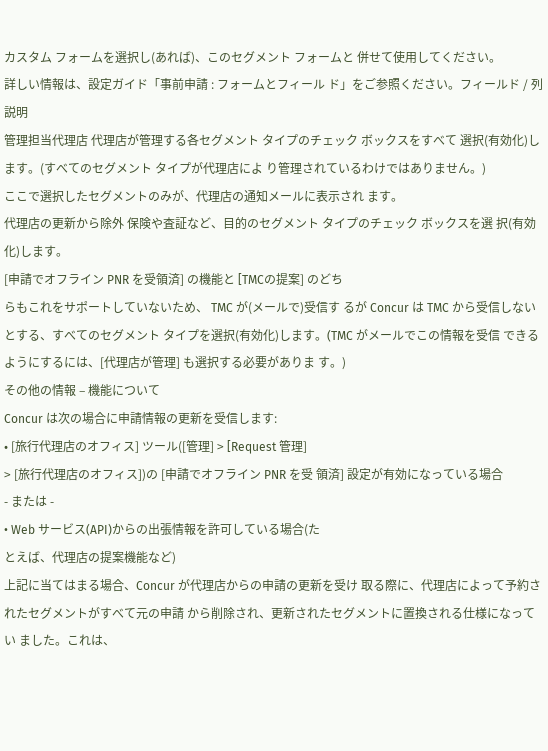カスタム フォームを選択し(あれば)、このセグメント フォームと 併せて使用してください。
詳しい情報は、設定ガイド「事前申請 : フォームとフィール ド」をご参照ください。フィールド / 列 説明
管理担当代理店 代理店が管理する各セグメント タイプのチェック ボックスをすべて 選択(有効化)します。(すべてのセグメント タイプが代理店によ り管理されているわけではありません。)
ここで選択したセグメントのみが、代理店の通知メールに表示され ます。
代理店の更新から除外 保険や査証など、目的のセグメント タイプのチェック ボックスを選 択(有効化)します。
[申請でオフライン PNR を受領済] の機能と [TMCの提案] のどち
らもこれをサポートしていないため、 TMC が(メールで)受信す るが Concur は TMC から受信しないとする、すべてのセグメント タイプを選択(有効化)します。(TMC がメールでこの情報を受信 できるようにするには、[代理店が管理] も選択する必要がありま す。)
その他の情報 – 機能について
Concur は次の場合に申請情報の更新を受信します:
• [旅行代理店のオフィス] ツール([管理] > [Request 管理]
> [旅行代理店のオフィス])の [申請でオフライン PNR を受 領済] 設定が有効になっている場合
- または -
• Web サービス(API)からの出張情報を許可している場合(た
とえば、代理店の提案機能など)
上記に当てはまる場合、Concur が代理店からの申請の更新を受け 取る際に、代理店によって予約されたセグメントがすべて元の申請 から削除され、更新されたセグメントに置換される仕様になってい ました。これは、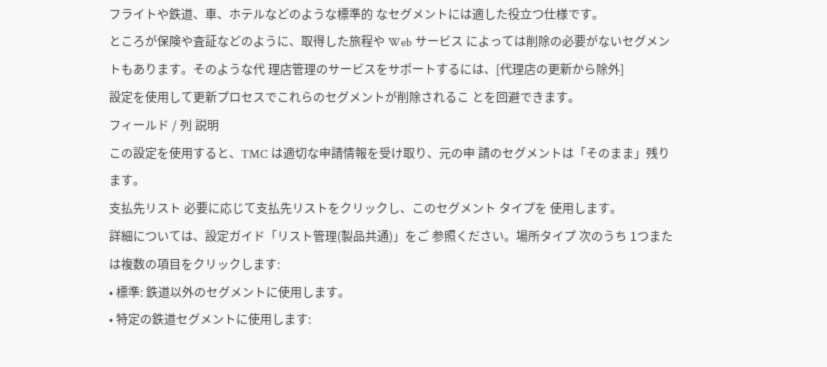フライトや鉄道、車、ホテルなどのような標準的 なセグメントには適した役立つ仕様です。
ところが保険や査証などのように、取得した旅程や Web サービス によっては削除の必要がないセグメントもあります。そのような代 理店管理のサービスをサポートするには、[代理店の更新から除外]
設定を使用して更新プロセスでこれらのセグメントが削除されるこ とを回避できます。
フィールド / 列 説明
この設定を使用すると、TMC は適切な申請情報を受け取り、元の申 請のセグメントは「そのまま」残ります。
支払先リスト 必要に応じて支払先リストをクリックし、このセグメント タイプを 使用します。
詳細については、設定ガイド「リスト管理(製品共通)」をご 参照ください。場所タイプ 次のうち 1つまたは複数の項目をクリックします:
• 標準: 鉄道以外のセグメントに使用します。
• 特定の鉄道セグメントに使用します: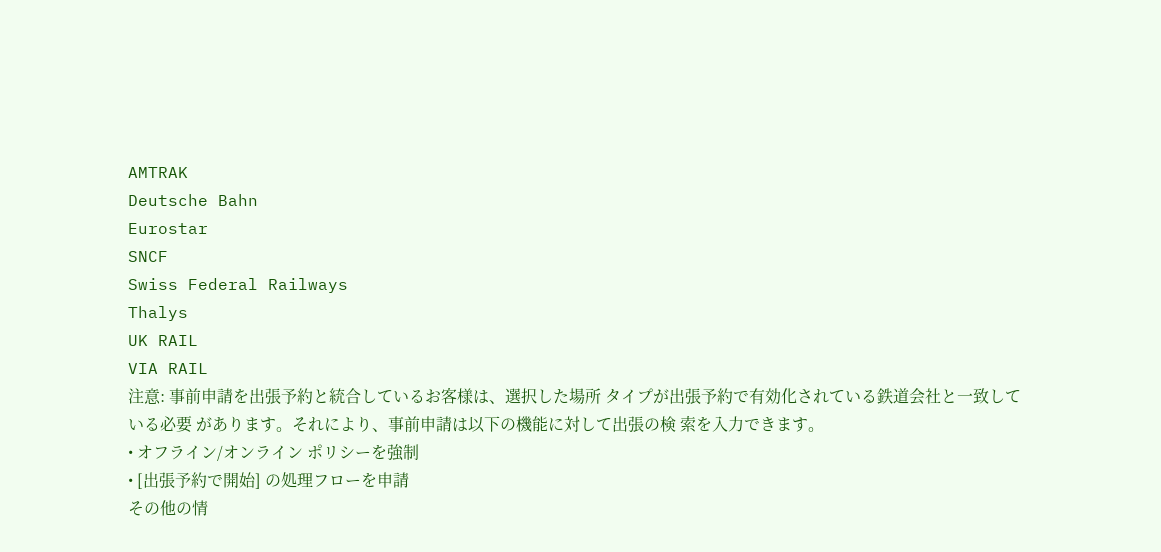AMTRAK
Deutsche Bahn
Eurostar
SNCF
Swiss Federal Railways
Thalys
UK RAIL
VIA RAIL
注意: 事前申請を出張予約と統合しているお客様は、選択した場所 タイプが出張予約で有効化されている鉄道会社と一致している必要 があります。それにより、事前申請は以下の機能に対して出張の検 索を入力できます。
• オフライン/オンライン ポリシーを強制
• [出張予約で開始] の処理フローを申請
その他の情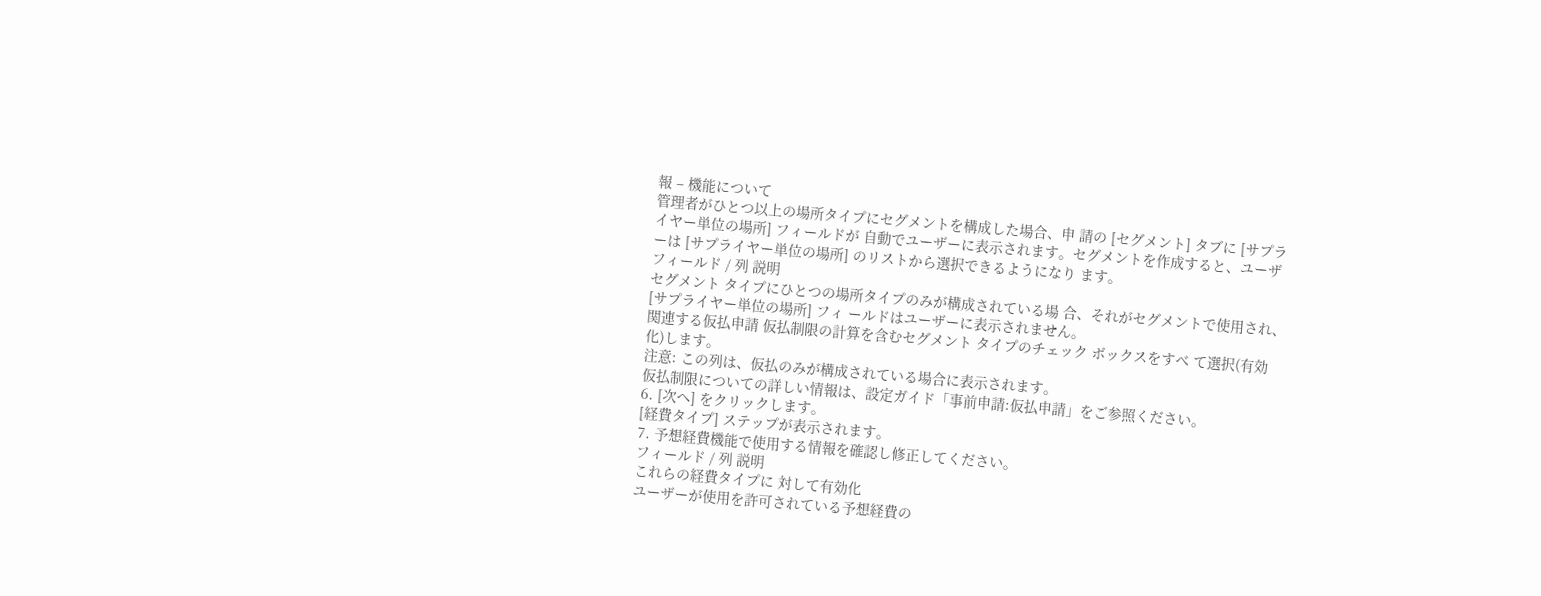報 – 機能について
管理者がひとつ以上の場所タイプにセグメントを構成した場合、申 請の [セグメント] タブに [サプライヤー単位の場所] フィールドが 自動でユーザーに表示されます。セグメントを作成すると、ユーザ ーは [サプライヤー単位の場所] のリストから選択できるようになり ます。
フィールド / 列 説明
セグメント タイプにひとつの場所タイプのみが構成されている場 合、それがセグメントで使用され、[サプライヤー単位の場所] フィ ールドはユーザーに表示されません。
関連する仮払申請 仮払制限の計算を含むセグメント タイプのチェック ボックスをすべ て選択(有効化)します。
注意: この列は、仮払のみが構成されている場合に表示されます。
仮払制限についての詳しい情報は、設定ガイド「事前申請:仮払申請」をご参照ください。
6. [次へ] をクリックします。
[経費タイプ] ステップが表示されます。
7. 予想経費機能で使用する情報を確認し修正してください。
フィールド / 列 説明
これらの経費タイプに 対して有効化
ユーザーが使用を許可されている予想経費の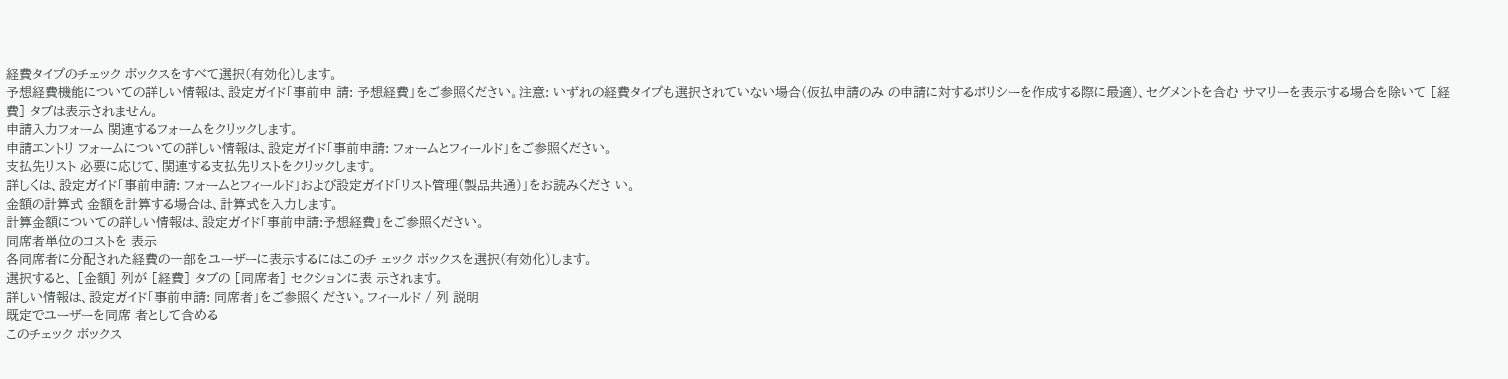経費タイプのチェック ボックスをすべて選択(有効化)します。
予想経費機能についての詳しい情報は、設定ガイド「事前申 請: 予想経費」をご参照ください。注意: いずれの経費タイプも選択されていない場合(仮払申請のみ の申請に対するポリシーを作成する際に最適)、セグメントを含む サマリーを表示する場合を除いて [経費] タブは表示されません。
申請入力フォーム 関連するフォームをクリックします。
申請エントリ フォームについての詳しい情報は、設定ガイド「事前申請: フォームとフィールド」をご参照ください。
支払先リスト 必要に応じて、関連する支払先リストをクリックします。
詳しくは、設定ガイド「事前申請: フォームとフィールド」および設定ガイド「リスト管理(製品共通)」をお読みくださ い。
金額の計算式 金額を計算する場合は、計算式を入力します。
計算金額についての詳しい情報は、設定ガイド「事前申請:予想経費」をご参照ください。
同席者単位のコストを 表示
各同席者に分配された経費の一部をユーザーに表示するにはこのチ ェック ボックスを選択(有効化)します。
選択すると、 [金額] 列が [経費] タブの [同席者] セクションに表 示されます。
詳しい情報は、設定ガイド「事前申請: 同席者」をご参照く ださい。フィールド / 列 説明
既定でユーザーを同席 者として含める
このチェック ボックス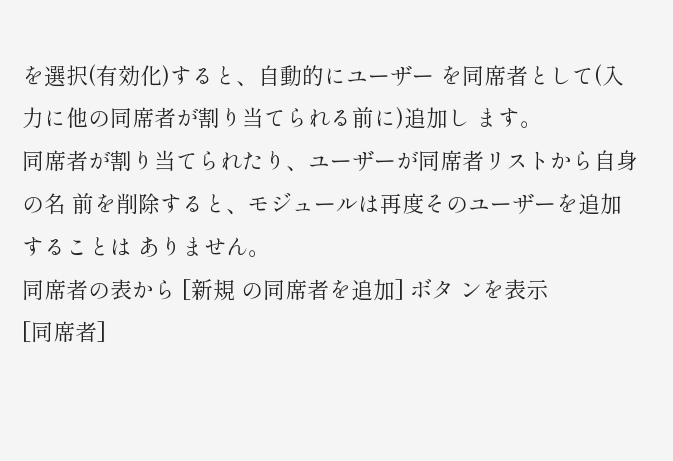を選択(有効化)すると、自動的にユーザー を同席者として(入力に他の同席者が割り当てられる前に)追加し ます。
同席者が割り当てられたり、ユーザーが同席者リストから自身の名 前を削除すると、モジュールは再度そのユーザーを追加することは ありません。
同席者の表から [新規 の同席者を追加] ボタ ンを表示
[同席者]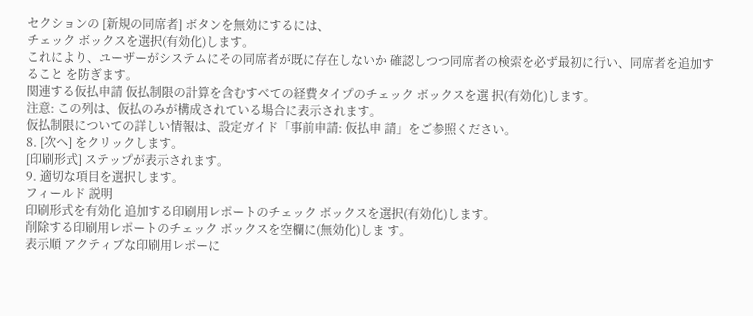セクションの [新規の同席者] ボタンを無効にするには、
チェック ボックスを選択(有効化)します。
これにより、ユーザーがシステムにその同席者が既に存在しないか 確認しつつ同席者の検索を必ず最初に行い、同席者を追加すること を防ぎます。
関連する仮払申請 仮払制限の計算を含むすべての経費タイプのチェック ボックスを選 択(有効化)します。
注意: この列は、仮払のみが構成されている場合に表示されます。
仮払制限についての詳しい情報は、設定ガイド「事前申請: 仮払申 請」をご参照ください。
8. [次へ] をクリックします。
[印刷形式] ステップが表示されます。
9. 適切な項目を選択します。
フィールド 説明
印刷形式を有効化 追加する印刷用レポートのチェック ボックスを選択(有効化)します。
削除する印刷用レポートのチェック ボックスを空欄に(無効化)しま す。
表示順 アクティブな印刷用レポーに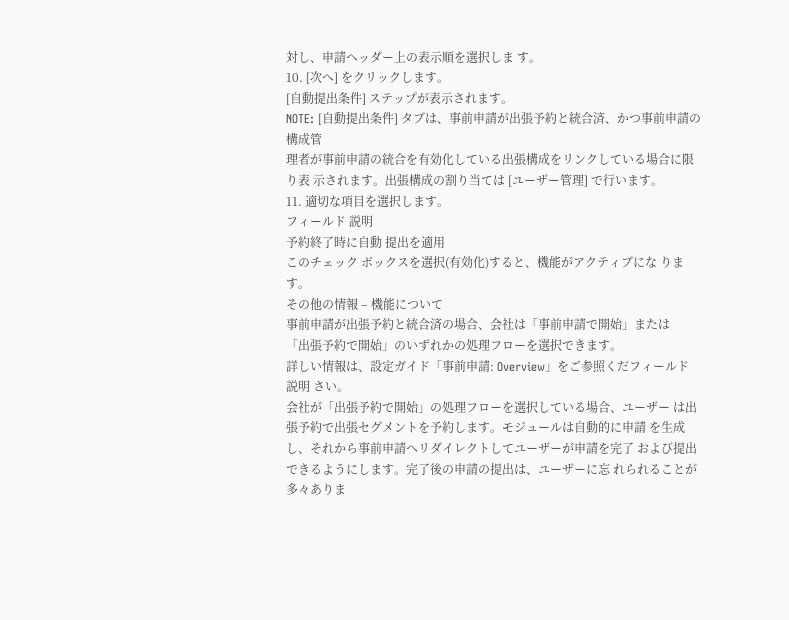対し、申請ヘッダー上の表示順を選択しま す。
10. [次へ] をクリックします。
[自動提出条件] ステップが表示されます。
NOTE: [自動提出条件] タブは、事前申請が出張予約と統合済、かつ事前申請の構成管
理者が事前申請の統合を有効化している出張構成をリンクしている場合に限り表 示されます。出張構成の割り当ては [ユーザー管理] で行います。
11. 適切な項目を選択します。
フィールド 説明
予約終了時に自動 提出を適用
このチェック ボックスを選択(有効化)すると、機能がアクティブにな ります。
その他の情報 – 機能について
事前申請が出張予約と統合済の場合、会社は「事前申請で開始」または
「出張予約で開始」のいずれかの処理フローを選択できます。
詳しい情報は、設定ガイド「事前申請: Overview」をご参照くだフィールド 説明 さい。
会社が「出張予約で開始」の処理フローを選択している場合、ユーザー は出張予約で出張セグメントを予約します。モジュールは自動的に申請 を生成し、それから事前申請へリダイレクトしてユーザーが申請を完了 および提出できるようにします。完了後の申請の提出は、ユーザーに忘 れられることが多々ありま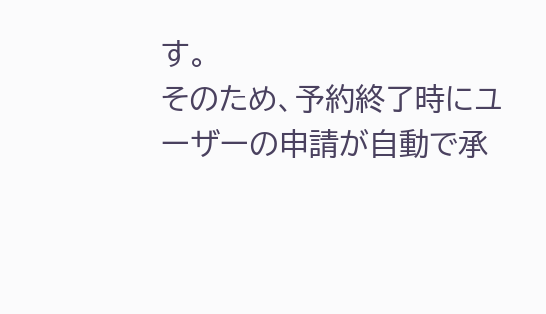す。
そのため、予約終了時にユーザーの申請が自動で承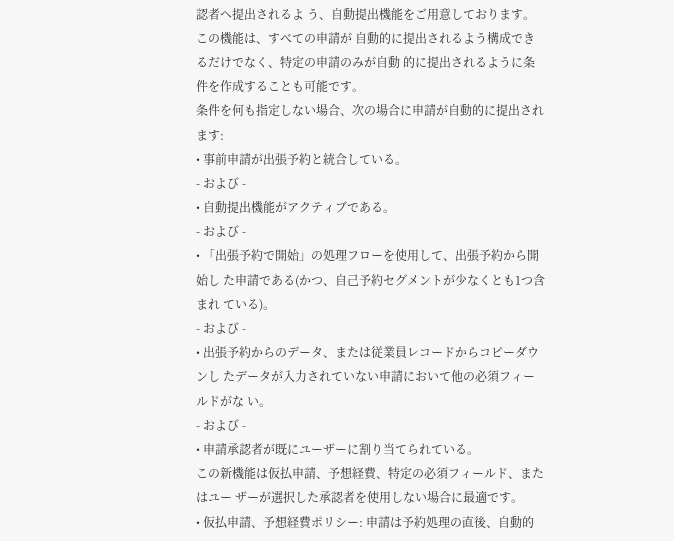認者へ提出されるよ う、自動提出機能をご用意しております。この機能は、すべての申請が 自動的に提出されるよう構成できるだけでなく、特定の申請のみが自動 的に提出されるように条件を作成することも可能です。
条件を何も指定しない場合、次の場合に申請が自動的に提出されます:
• 事前申請が出張予約と統合している。
- および -
• 自動提出機能がアクティブである。
- および -
• 「出張予約で開始」の処理フローを使用して、出張予約から開始し た申請である(かつ、自己予約セグメントが少なくとも1つ含まれ ている)。
- および -
• 出張予約からのデータ、または従業員レコードからコピーダウンし たデータが入力されていない申請において他の必須フィールドがな い。
- および -
• 申請承認者が既にユーザーに割り当てられている。
この新機能は仮払申請、予想経費、特定の必須フィールド、またはユー ザーが選択した承認者を使用しない場合に最適です。
• 仮払申請、予想経費ポリシー: 申請は予約処理の直後、自動的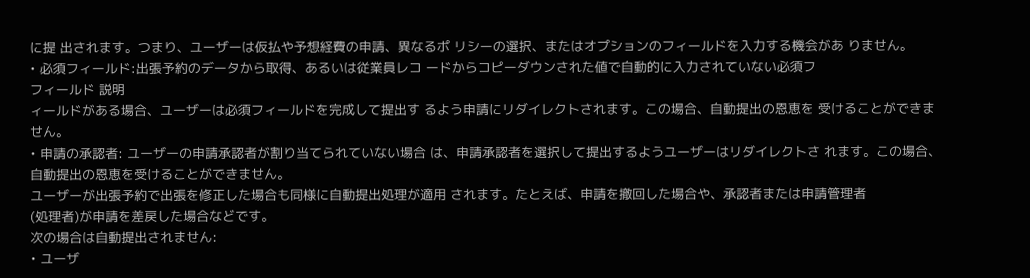に提 出されます。つまり、ユーザーは仮払や予想経費の申請、異なるポ リシーの選択、またはオプションのフィールドを入力する機会があ りません。
• 必須フィールド:出張予約のデータから取得、あるいは従業員レコ ードからコピーダウンされた値で自動的に入力されていない必須フ
フィールド 説明
ィールドがある場合、ユーザーは必須フィールドを完成して提出す るよう申請にリダイレクトされます。この場合、自動提出の恩恵を 受けることができません。
• 申請の承認者: ユーザーの申請承認者が割り当てられていない場合 は、申請承認者を選択して提出するようユーザーはリダイレクトさ れます。この場合、自動提出の恩恵を受けることができません。
ユーザーが出張予約で出張を修正した場合も同様に自動提出処理が適用 されます。たとえば、申請を撤回した場合や、承認者または申請管理者
(処理者)が申請を差戻した場合などです。
次の場合は自動提出されません:
• ユーザ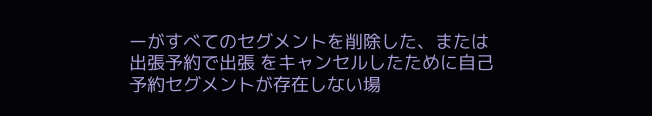ーがすべてのセグメントを削除した、または出張予約で出張 をキャンセルしたために自己予約セグメントが存在しない場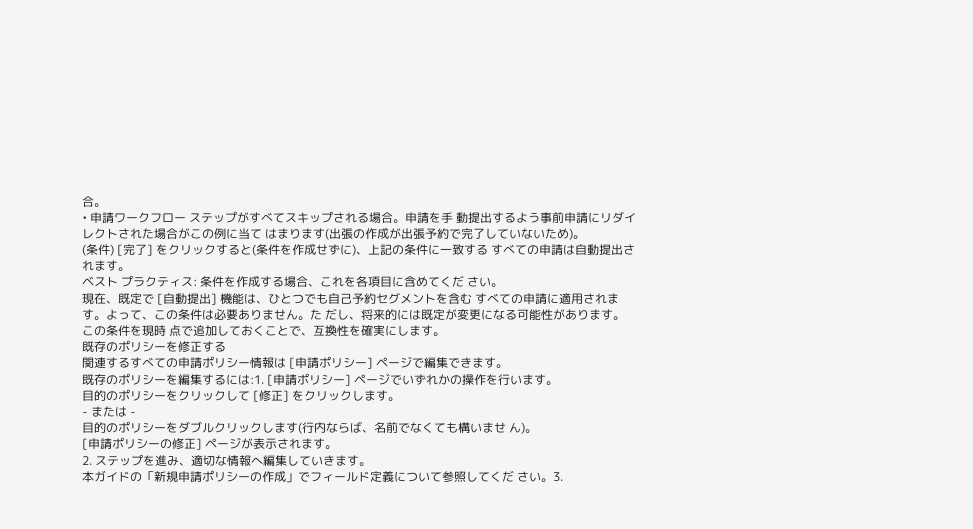合。
• 申請ワークフロー ステップがすべてスキップされる場合。申請を手 動提出するよう事前申請にリダイレクトされた場合がこの例に当て はまります(出張の作成が出張予約で完了していないため)。
(条件) [完了] をクリックすると(条件を作成せずに)、上記の条件に一致する すべての申請は自動提出されます。
ベスト プラクティス: 条件を作成する場合、これを各項目に含めてくだ さい。
現在、既定で [自動提出] 機能は、ひとつでも自己予約セグメントを含む すべての申請に適用されます。よって、この条件は必要ありません。た だし、将来的には既定が変更になる可能性があります。この条件を現時 点で追加しておくことで、互換性を確実にします。
既存のポリシーを修正する
関連するすべての申請ポリシー情報は [申請ポリシー] ページで編集できます。
既存のポリシーを編集するには:1. [申請ポリシー] ページでいずれかの操作を行います。
目的のポリシーをクリックして [修正] をクリックします。
- または -
目的のポリシーをダブルクリックします(行内ならば、名前でなくても構いませ ん)。
[申請ポリシーの修正] ページが表示されます。
2. ステップを進み、適切な情報へ編集していきます。
本ガイドの「新規申請ポリシーの作成」でフィールド定義について参照してくだ さい。3.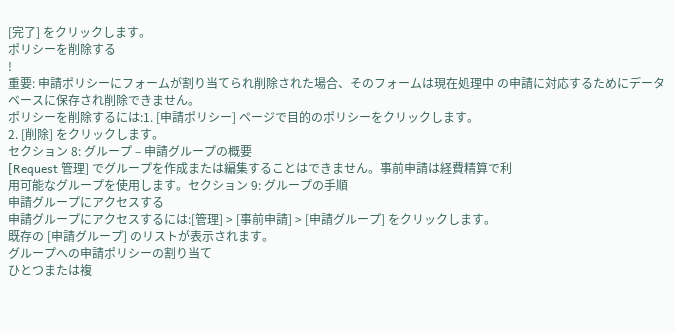[完了] をクリックします。
ポリシーを削除する
!
重要: 申請ポリシーにフォームが割り当てられ削除された場合、そのフォームは現在処理中 の申請に対応するためにデータベースに保存され削除できません。
ポリシーを削除するには:1. [申請ポリシー] ページで目的のポリシーをクリックします。
2. [削除] をクリックします。
セクション 8: グループ – 申請グループの概要
[Request 管理] でグループを作成または編集することはできません。事前申請は経費精算で利
用可能なグループを使用します。セクション 9: グループの手順
申請グループにアクセスする
申請グループにアクセスするには:[管理] > [事前申請] > [申請グループ] をクリックします。
既存の [申請グループ] のリストが表示されます。
グループへの申請ポリシーの割り当て
ひとつまたは複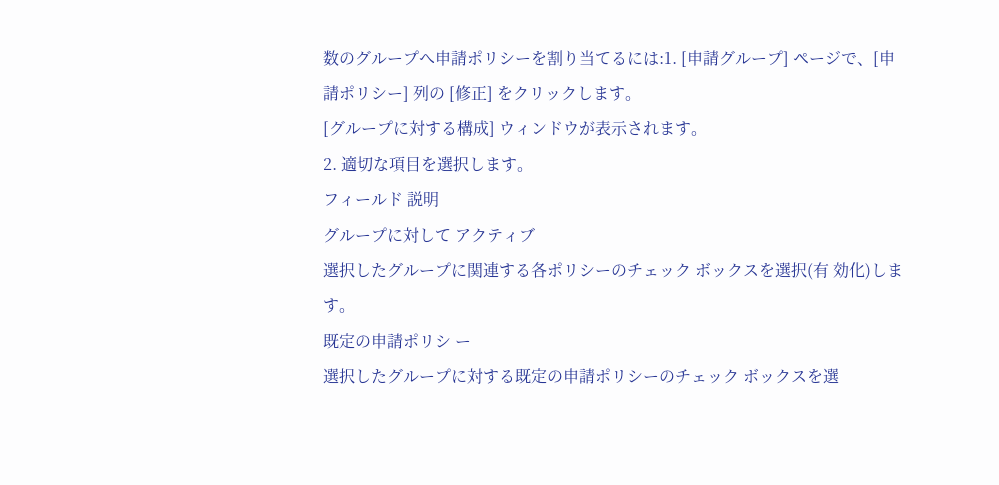数のグループへ申請ポリシーを割り当てるには:1. [申請グループ] ページで、[申請ポリシー] 列の [修正] をクリックします。
[グループに対する構成] ウィンドウが表示されます。
2. 適切な項目を選択します。
フィールド 説明
グループに対して アクティブ
選択したグループに関連する各ポリシーのチェック ボックスを選択(有 効化)します。
既定の申請ポリシ ー
選択したグループに対する既定の申請ポリシーのチェック ボックスを選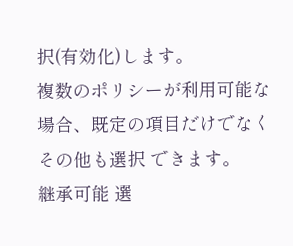択(有効化)します。
複数のポリシーが利用可能な場合、既定の項目だけでなくその他も選択 できます。
継承可能 選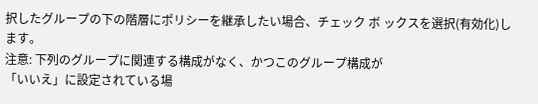択したグループの下の階層にポリシーを継承したい場合、チェック ボ ックスを選択(有効化)します。
注意: 下列のグループに関連する構成がなく、かつこのグループ構成が
「いいえ」に設定されている場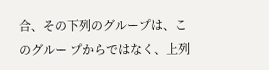合、その下列のグループは、このグルー プからではなく、上列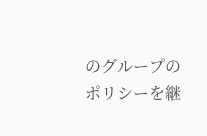のグループのポリシーを継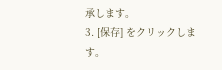承します。
3. [保存] をクリックします。